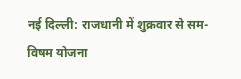नई दिल्ली: राजधानी में शुक्रवार से सम-विषम योजना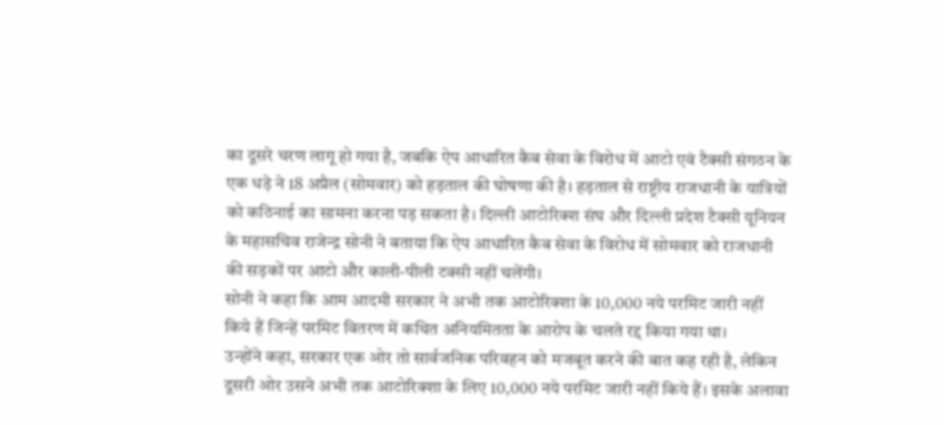का दूसरे चरण लागू हो गया है, जबकि ऐप आधारित कैब सेवा के विरोध में आटो एवं टैक्सी संगठन के एक धड़े ने 18 अप्रैल (सोमवार) को हड़ताल की घोषणा की है। हड़ताल से राष्ट्रीय राजधानी के यात्रियों को कठिनाई का सामना करना पड़ सकता है। दिल्ली आटोरिक्श संघ और दिल्ली प्रदेश टैक्सी यूनियन के महासचिव राजेन्द्र सोनी ने बताया कि ऐप आधारित कैब सेवा के विरोध में सोमवार को राजधानी की सड़कों पर आटो और काली-पीली टक्सी नहीं चलेंगी।
सोनी ने कहा कि आम आदमी सरकार ने अभी तक आटोरिक्शा के 10,000 नये परमिट जारी नहीं किये हैं जिन्हें परमिट वितरण में कथित अनियमितता के आरोप के चलते रद्द किया गया था।
उन्होंने कहा, सरकार एक ओर तो सार्वजनिक परिवहन को मजबूत करने की बात कह रही है, लेकिन दूसरी ओर उसने अभी तक आटोरिक्शा के लिए 10,000 नये परमिट जारी नहीं किये हैं। इसके अलावा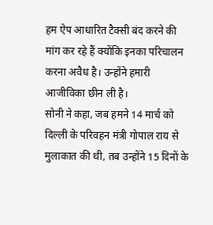हम ऐप आधारित टैक्सी बंद करने की मांग कर रहे हैं क्योंकि इनका परिचालन करना अवैध है। उन्होंने हमारी आजीविका छीन ली है।
सोनी ने कहा, जब हमने 14 मार्च को दिल्ली के परिवहन मंत्री गोपाल राय से मुलाकात की थी, तब उन्होंने 15 दिनों के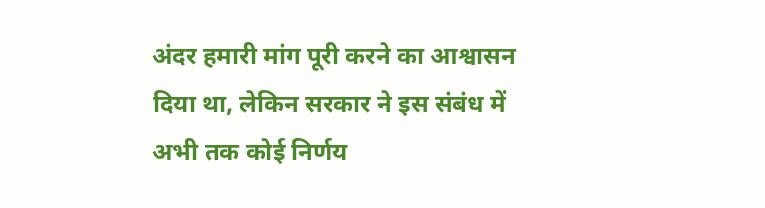अंदर हमारी मांग पूरी करने का आश्वासन दिया था, लेकिन सरकार ने इस संबंध में अभी तक कोई निर्णय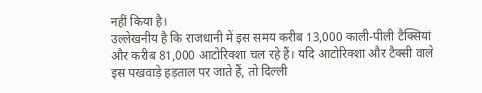नहीं किया है।
उल्लेखनीय है कि राजधानी में इस समय करीब 13,000 काली-पीली टैक्सियां और करीब 81,000 आटोरिक्शा चल रहे हैं। यदि आटोरिक्शा और टैक्सी वाले इस पखवाड़े हड़ताल पर जाते हैं, तो दिल्ली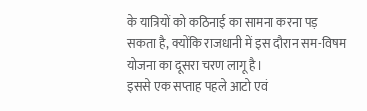के यात्रियों को कठिनाई का सामना करना पड़ सकता है, क्योंकि राजधानी में इस दौरान सम-विषम योजना का दूसरा चरण लागू है।
इससे एक सप्ताह पहले आटो एवं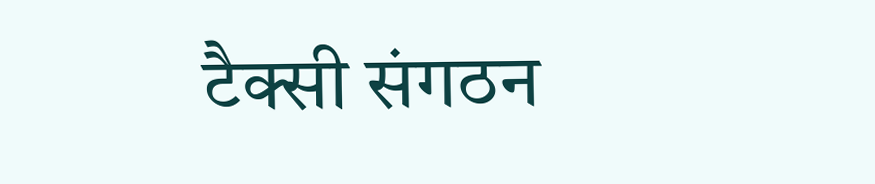टैक्सी संगठन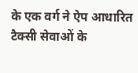के एक वर्ग ने ऐप आधारित टैक्सी सेवाओं के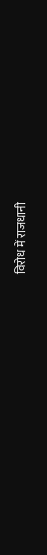विरोध में राजधानी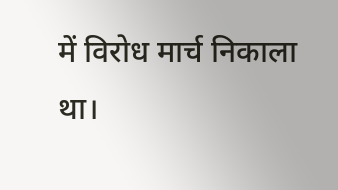में विरोध मार्च निकाला था।